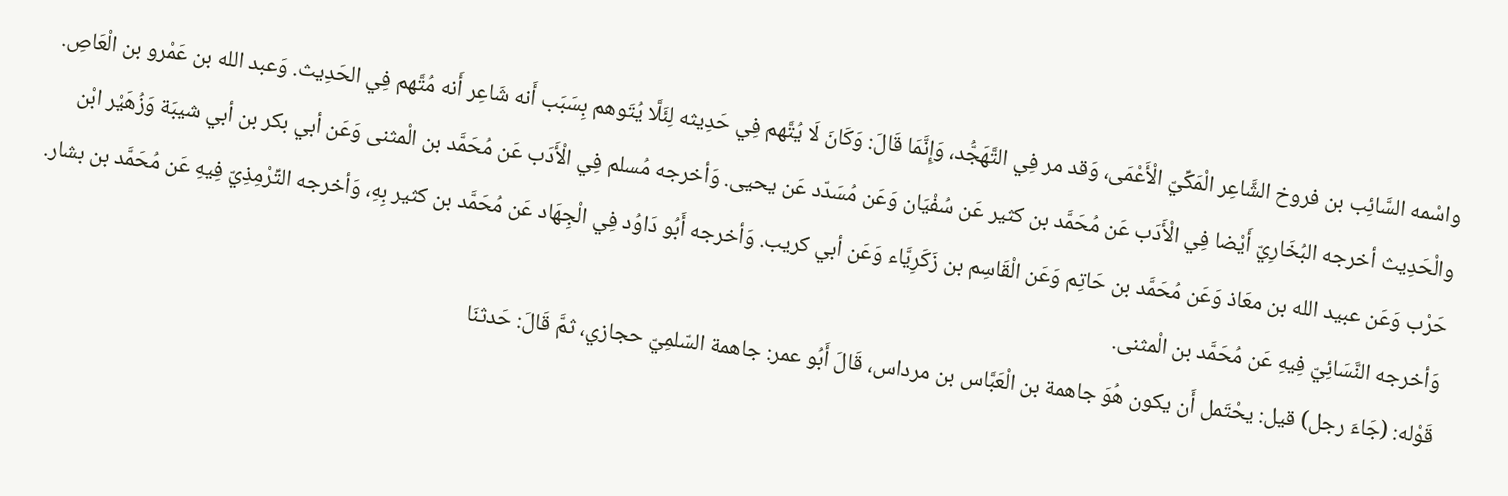واسْمه السَّائِب بن فروخ الشَّاعِر الْمَكِّيّ الْأَعْمَى، وَقد مر فِي التَّهَجُّد، وَإِنَّمَا قَالَ: وَكَانَ لَا يُتَّهم فِي حَدِيثه لِئَلَّا يُتَوهم بِسَبَب أَنه شَاعِر أَنه مُتَّهم فِي الحَدِيث. وَعبد الله بن عَمْرو بن الْعَاصِ.
والْحَدِيث أخرجه البُخَارِيّ أَيْضا فِي الْأَدَب عَن مُحَمَّد بن كثير عَن سُفْيَان وَعَن مُسَدّد عَن يحيى. وَأخرجه مُسلم فِي الْأَدَب عَن مُحَمَّد بن الْمثنى وَعَن أبي بكر بن أبي شيبَة وَزُهَيْر ابْن حَرْب وَعَن عبيد الله بن معَاذ وَعَن مُحَمَّد بن حَاتِم وَعَن الْقَاسِم بن زَكَرِيَّاء وَعَن أبي كريب. وَأخرجه أَبُو دَاوُد فِي الْجِهَاد عَن مُحَمَّد بن كثير بِهِ، وَأخرجه التِّرْمِذِيّ فِيهِ عَن مُحَمَّد بن بشار. وَأخرجه النَّسَائِيّ فِيهِ عَن مُحَمَّد بن الْمثنى.
قَوْله: (جَاءَ رجل) قيل: يحْتَمل أَن يكون هُوَ جاهمة بن الْعَبَّاس بن مرداس، قَالَ أَبُو عمر: جاهمة السّلمِيّ حجازي، ثمَّ قَالَ: حَدثنَا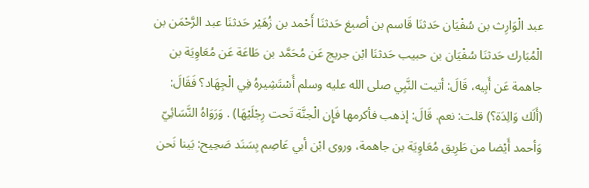عبد الْوَارِث بن سُفْيَان حَدثنَا قَاسم بن أصبغ حَدثنَا أَحْمد بن زُهَيْر حَدثنَا عبد الرَّحْمَن بن الْمُبَارك حَدثنَا سُفْيَان بن حبيب حَدثنَا ابْن جريج عَن مُحَمَّد بن طَاعَة عَن مُعَاوِيَة بن جاهمة عَن أَبِيه، قَالَ: أتيت النَّبِي صلى الله عليه وسلم أَسْتَشِيرهُ فِي الْجِهَاد؟ فَقَالَ: (أَلَك وَالِدَة؟) قلت: نعم. قَالَ: إذهب فأكرمها فَإِن الْجنَّة تَحت رِجْلَيْهَا) . وَرَوَاهُ النَّسَائِيّ وَأحمد أَيْضا من طَرِيق مُعَاوِيَة بن جاهمة، وروى ابْن أبي عَاصِم بِسَنَد صَحِيح: بَينا نَحن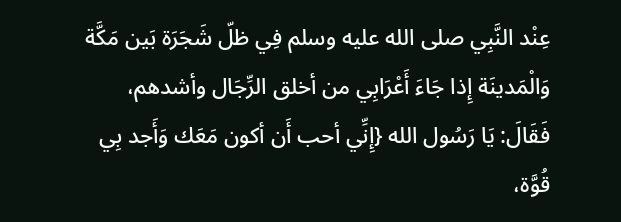عِنْد النَّبِي صلى الله عليه وسلم فِي ظلّ شَجَرَة بَين مَكَّة وَالْمَدينَة إِذا جَاءَ أَعْرَابِي من أخلق الرِّجَال وأشدهم، فَقَالَ: يَا رَسُول الله {إِنِّي أحب أَن أكون مَعَك وَأَجد بِي قُوَّة،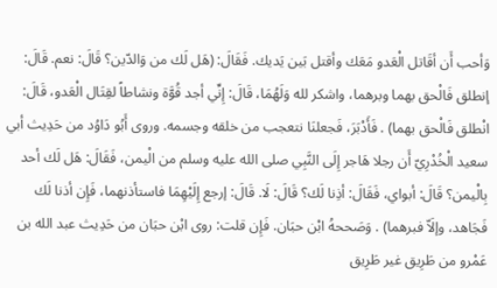وَأحب أَن أقَاتل الْعَدو مَعَك وأقتل بَين يَديك. فَقَالَ: (هَل لَك من وَالدّين؟ قَالَ: نعم. قَالَ: إنطلق فَالْحق بهما وبرهما، واشكر لله وَلَهُمَا، قَالَ: إِنِّي أجد قُوَّة ونشاطاً لقِتَال الْعَدو، قَالَ: انْطلق فَالْحق بهما) . فَأَدْبَرَ، فَجعلنَا نتعجب من خلقه وجسمه. وروى أَبُو دَاوُد من حَدِيث أبي سعيد الْخُدْرِيّ أَن رجلا هَاجر إِلَى النَّبِي صلى الله عليه وسلم من الْيمن، فَقَالَ: هَل لَك أحد بِالْيمن؟ قَالَ: أبواي، فَقَالَ: أذِنا لَك؟ قَالَ: لَا. قَالَ: إرجع إِلَيْهِمَا فاستأذنهما، فَإِن أذنا لَك فَجَاهد، وإلَاّ فبرهما) . وَصَححهُ ابْن حبَان. فَإِن قلت: روى ابْن حبَان من حَدِيث عبد الله بن عَمْرو من طَرِيق غير طَرِيق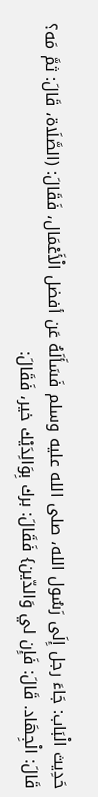حَدِيث الْبَاب: جَاءَ رجل إِلَى رَسُول الله، صلى الله عليه وسلم فَسَأَلَهُ عَن أفضل الْأَعْمَال، فَقَالَ: (الصَّلَاة، قَالَ: ثمَّ مَه؟ قَالَ: الْجِهَاد. قَالَ: فَإِن لي وَالدّين} فَقَالَ: برك بِوَالِدَيْك خير، فَقَالَ: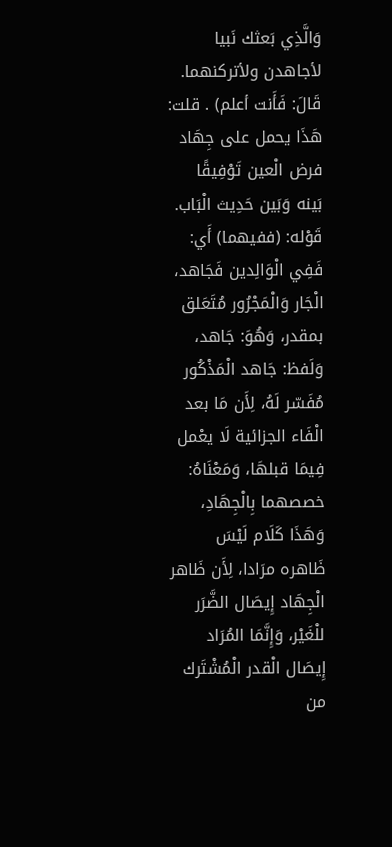وَالَّذِي بَعثك نَبيا لأجاهدن ولأتركنهما. قَالَ: فَأَنت أعلم) . قلت: هَذَا يحمل على جِهَاد فرض الْعين تَوْفِيقًا بَينه وَبَين حَدِيث الْبَاب. قَوْله: (ففيهما) أَي: فَفِي الْوَالِدين فَجَاهد، الْجَار وَالْمَجْرُور مُتَعَلق بمقدر، وَهُوَ: جَاهد، وَلَفظ: جَاهد الْمَذْكُور مُفَسّر لَهُ، لِأَن مَا بعد الْفَاء الجزائية لَا يعْمل فِيمَا قبلهَا، وَمَعْنَاهُ: خصصهما بِالْجِهَادِ، وَهَذَا كَلَام لَيْسَ ظَاهره مرَادا، لِأَن ظَاهر الْجِهَاد إِيصَال الضَّرَر للْغَيْر، وَإِنَّمَا المُرَاد إِيصَال الْقدر الْمُشْتَرك من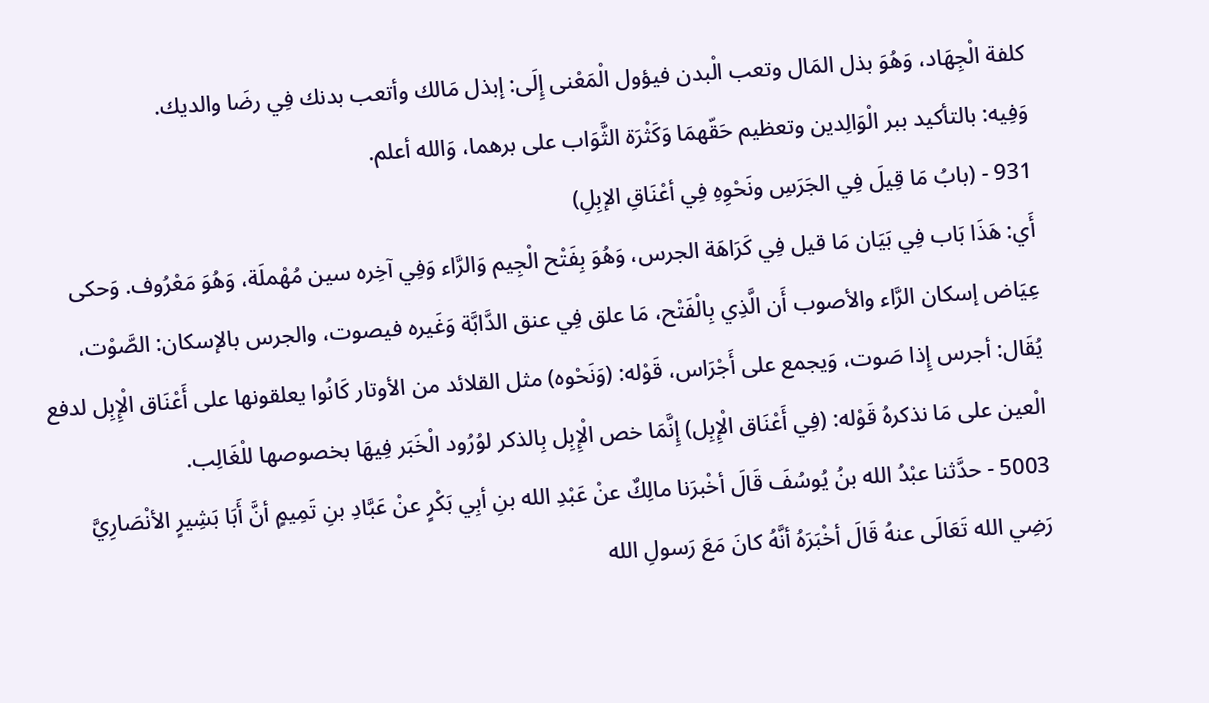كلفة الْجِهَاد، وَهُوَ بذل المَال وتعب الْبدن فيؤول الْمَعْنى إِلَى: إبذل مَالك وأتعب بدنك فِي رضَا والديك.
وَفِيه: بالتأكيد ببر الْوَالِدين وتعظيم حَقّهمَا وَكَثْرَة الثَّوَاب على برهما، وَالله أعلم.
931 - (بابُ مَا قِيلَ فِي الجَرَسِ ونَحْوِهِ فِي أعْنَاقِ الإبِلِ)
أَي: هَذَا بَاب فِي بَيَان مَا قيل فِي كَرَاهَة الجرس، وَهُوَ بِفَتْح الْجِيم وَالرَّاء وَفِي آخِره سين مُهْملَة، وَهُوَ مَعْرُوف. وَحكى عِيَاض إسكان الرَّاء والأصوب أَن الَّذِي بِالْفَتْح، مَا علق فِي عنق الدَّابَّة وَغَيره فيصوت، والجرس بالإسكان: الصَّوْت، يُقَال: أجرس إِذا صَوت، وَيجمع على أَجْرَاس، قَوْله: (وَنَحْوه) مثل القلائد من الأوتار كَانُوا يعلقونها على أَعْنَاق الْإِبِل لدفع الْعين على مَا نذكرهُ قَوْله: (فِي أَعْنَاق الْإِبِل) إِنَّمَا خص الْإِبِل بِالذكر لوُرُود الْخَبَر فِيهَا بخصوصها للْغَالِب.
5003 - حدَّثنا عبْدُ الله بنُ يُوسُفَ قَالَ أخْبرَنا مالِكٌ عنْ عَبْدِ الله بنِ أبِي بَكْرٍ عنْ عَبَّادِ بنِ تَمِيمٍ أنَّ أَبَا بَشِيرٍ الأنْصَارِيَّ رَضِي الله تَعَالَى عنهُ قَالَ أخْبَرَهُ أنَّهُ كانَ مَعَ رَسولِ الله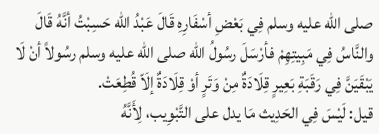صلى الله عليه وسلم فِي بَعْضِ أسْفَارِهِ قَالَ عَبْدُ الله حَسِبْتُ أنَّهُ قَالَ والنَّاسُ فِي مَبِيتِهِمْ فأرْسَلَ رسُولُ الله صلى الله عليه وسلم رسُولاً أنْ لَا يَبْقَيَنَّ فِي رَقَبَةِ بَعِيرٍ قِلَادَةٌ مِنْ وَتَرٍ أوْ قِلَادَةٌ إلَاّ قُطِعَتْ.
قيل: لَيْسَ فِي الحَدِيث مَا يدل على التَّبْوِيب، لِأَنَّهُ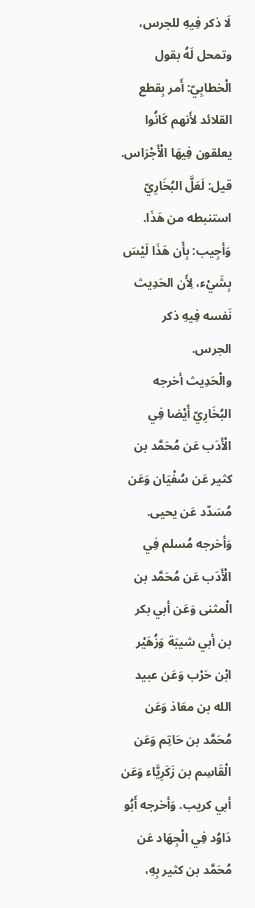لَا ذكر فِيهِ للجرس، وتمحل لَهُ بقول الْخطابِيّ: أَمر بِقطع القلائد لأَنهم كَانُوا يعلقون فِيهَا الْأَجْرَاس. قيل: لَعَلَّ البُخَارِيّ استنبطه من هَذَا. وَأجِيب: بِأَن هَذَا لَيْسَ بِشَيْء، لِأَن الحَدِيث نَفسه فِيهِ ذكر الجرس.
والْحَدِيث أخرجه البُخَارِيّ أَيْضا فِي الْأَدَب عَن مُحَمَّد بن كثير عَن سُفْيَان وَعَن مُسَدّد عَن يحيى. وَأخرجه مُسلم فِي الْأَدَب عَن مُحَمَّد بن الْمثنى وَعَن أبي بكر بن أبي شيبَة وَزُهَيْر ابْن حَرْب وَعَن عبيد الله بن معَاذ وَعَن مُحَمَّد بن حَاتِم وَعَن الْقَاسِم بن زَكَرِيَّاء وَعَن أبي كريب. وَأخرجه أَبُو دَاوُد فِي الْجِهَاد عَن مُحَمَّد بن كثير بِهِ،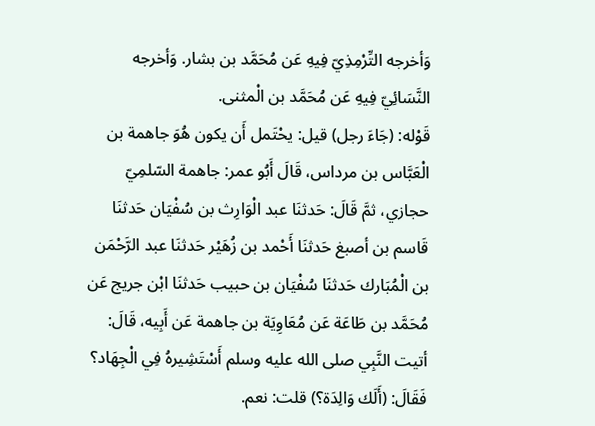وَأخرجه التِّرْمِذِيّ فِيهِ عَن مُحَمَّد بن بشار. وَأخرجه النَّسَائِيّ فِيهِ عَن مُحَمَّد بن الْمثنى.
قَوْله: (جَاءَ رجل) قيل: يحْتَمل أَن يكون هُوَ جاهمة بن الْعَبَّاس بن مرداس، قَالَ أَبُو عمر: جاهمة السّلمِيّ حجازي، ثمَّ قَالَ: حَدثنَا عبد الْوَارِث بن سُفْيَان حَدثنَا قَاسم بن أصبغ حَدثنَا أَحْمد بن زُهَيْر حَدثنَا عبد الرَّحْمَن بن الْمُبَارك حَدثنَا سُفْيَان بن حبيب حَدثنَا ابْن جريج عَن مُحَمَّد بن طَاعَة عَن مُعَاوِيَة بن جاهمة عَن أَبِيه، قَالَ: أتيت النَّبِي صلى الله عليه وسلم أَسْتَشِيرهُ فِي الْجِهَاد؟ فَقَالَ: (أَلَك وَالِدَة؟) قلت: نعم.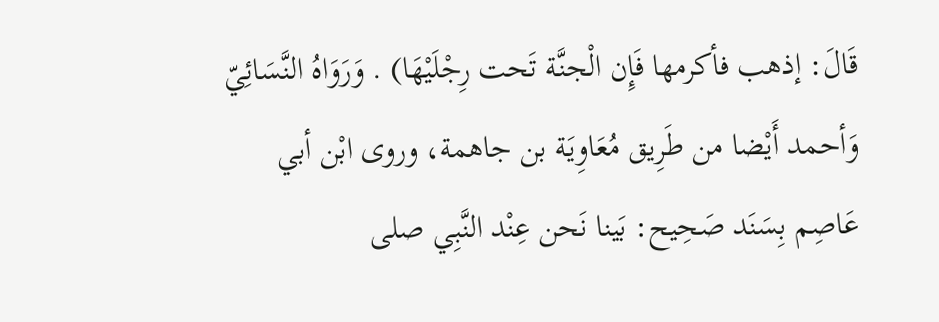قَالَ: إذهب فأكرمها فَإِن الْجنَّة تَحت رِجْلَيْهَا) . وَرَوَاهُ النَّسَائِيّ وَأحمد أَيْضا من طَرِيق مُعَاوِيَة بن جاهمة، وروى ابْن أبي عَاصِم بِسَنَد صَحِيح: بَينا نَحن عِنْد النَّبِي صلى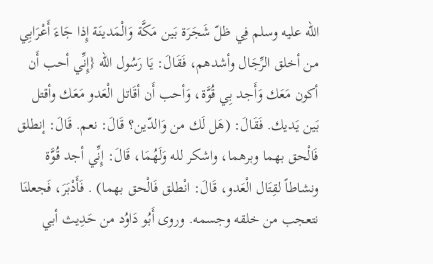الله عليه وسلم فِي ظلّ شَجَرَة بَين مَكَّة وَالْمَدينَة إِذا جَاءَ أَعْرَابِي من أخلق الرِّجَال وأشدهم، فَقَالَ: يَا رَسُول الله {إِنِّي أحب أَن أكون مَعَك وَأَجد بِي قُوَّة، وَأحب أَن أقَاتل الْعَدو مَعَك وأقتل بَين يَديك. فَقَالَ: (هَل لَك من وَالدّين؟ قَالَ: نعم. قَالَ: إنطلق فَالْحق بهما وبرهما، واشكر لله وَلَهُمَا، قَالَ: إِنِّي أجد قُوَّة ونشاطاً لقِتَال الْعَدو، قَالَ: انْطلق فَالْحق بهما) . فَأَدْبَرَ، فَجعلنَا نتعجب من خلقه وجسمه. وروى أَبُو دَاوُد من حَدِيث أبي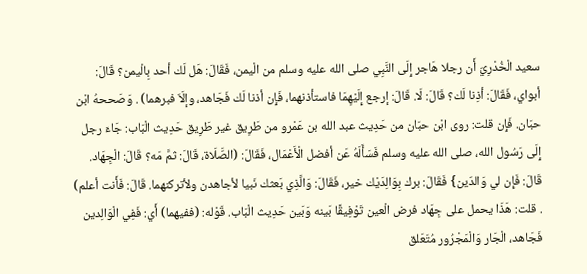سعيد الْخُدْرِيّ أَن رجلا هَاجر إِلَى النَّبِي صلى الله عليه وسلم من الْيمن، فَقَالَ: هَل لَك أحد بِالْيمن؟ قَالَ: أبواي، فَقَالَ: أذِنا لَك؟ قَالَ: لَا. قَالَ: إرجع إِلَيْهِمَا فاستأذنهما، فَإِن أذنا لَك فَجَاهد، وإلَاّ فبرهما) . وَصَححهُ ابْن حبَان. فَإِن قلت: روى ابْن حبَان من حَدِيث عبد الله بن عَمْرو من طَرِيق غير طَرِيق حَدِيث الْبَاب: جَاءَ رجل إِلَى رَسُول الله، صلى الله عليه وسلم فَسَأَلَهُ عَن أفضل الْأَعْمَال، فَقَالَ: (الصَّلَاة، قَالَ: ثمَّ مَه؟ قَالَ: الْجِهَاد. قَالَ: فَإِن لي وَالدّين} فَقَالَ: برك بِوَالِدَيْك خير، فَقَالَ: وَالَّذِي بَعثك نَبيا لأجاهدن ولأتركنهما. قَالَ: فَأَنت أعلم) . قلت: هَذَا يحمل على جِهَاد فرض الْعين تَوْفِيقًا بَينه وَبَين حَدِيث الْبَاب. قَوْله: (ففيهما) أَي: فَفِي الْوَالِدين فَجَاهد، الْجَار وَالْمَجْرُور مُتَعَلق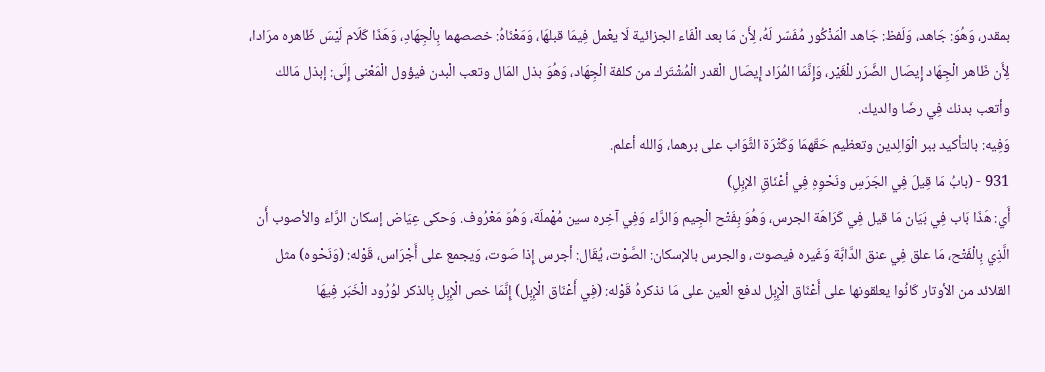بمقدر، وَهُوَ: جَاهد، وَلَفظ: جَاهد الْمَذْكُور مُفَسّر لَهُ، لِأَن مَا بعد الْفَاء الجزائية لَا يعْمل فِيمَا قبلهَا، وَمَعْنَاهُ: خصصهما بِالْجِهَادِ، وَهَذَا كَلَام لَيْسَ ظَاهره مرَادا، لِأَن ظَاهر الْجِهَاد إِيصَال الضَّرَر للْغَيْر، وَإِنَّمَا المُرَاد إِيصَال الْقدر الْمُشْتَرك من كلفة الْجِهَاد، وَهُوَ بذل المَال وتعب الْبدن فيؤول الْمَعْنى إِلَى: إبذل مَالك وأتعب بدنك فِي رضَا والديك.
وَفِيه: بالتأكيد ببر الْوَالِدين وتعظيم حَقّهمَا وَكَثْرَة الثَّوَاب على برهما، وَالله أعلم.
931 - (بابُ مَا قِيلَ فِي الجَرَسِ ونَحْوِهِ فِي أعْنَاقِ الإبِلِ)
أَي: هَذَا بَاب فِي بَيَان مَا قيل فِي كَرَاهَة الجرس، وَهُوَ بِفَتْح الْجِيم وَالرَّاء وَفِي آخِره سين مُهْملَة، وَهُوَ مَعْرُوف. وَحكى عِيَاض إسكان الرَّاء والأصوب أَن الَّذِي بِالْفَتْح، مَا علق فِي عنق الدَّابَّة وَغَيره فيصوت، والجرس بالإسكان: الصَّوْت، يُقَال: أجرس إِذا صَوت، وَيجمع على أَجْرَاس، قَوْله: (وَنَحْوه) مثل القلائد من الأوتار كَانُوا يعلقونها على أَعْنَاق الْإِبِل لدفع الْعين على مَا نذكرهُ قَوْله: (فِي أَعْنَاق الْإِبِل) إِنَّمَا خص الْإِبِل بِالذكر لوُرُود الْخَبَر فِيهَا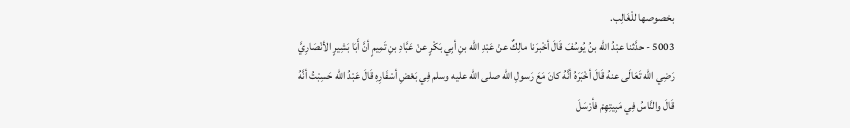بخصوصها للْغَالِب.
5003 - حدَّثنا عبْدُ الله بنُ يُوسُفَ قَالَ أخْبرَنا مالِكٌ عنْ عَبْدِ الله بنِ أبِي بَكْرٍ عنْ عَبَّادِ بنِ تَمِيمٍ أنَّ أَبَا بَشِيرٍ الأنْصَارِيَّ رَضِي الله تَعَالَى عنهُ قَالَ أخْبَرَهُ أنَّهُ كانَ مَعَ رَسولِ الله صلى الله عليه وسلم فِي بَعْضِ أسْفَارِهِ قَالَ عَبْدُ الله حَسِبْتُ أنَّهُ قَالَ والنَّاسُ فِي مَبِيتِهِمْ فأرْسَلَ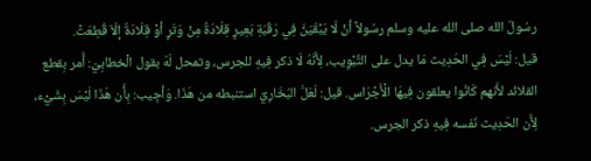رسُولُ الله صلى الله عليه وسلم رسُولاً أنْ لَا يَبْقَيَنَّ فِي رَقَبَةِ بَعِيرٍ قِلَادَةٌ مِنْ وَتَرٍ أوْ قِلَادَةٌ إلَاّ قُطِعَتْ.
قيل: لَيْسَ فِي الحَدِيث مَا يدل على التَّبْوِيب، لِأَنَّهُ لَا ذكر فِيهِ للجرس، وتمحل لَهُ بقول الْخطابِيّ: أَمر بِقطع القلائد لأَنهم كَانُوا يعلقون فِيهَا الْأَجْرَاس. قيل: لَعَلَّ البُخَارِيّ استنبطه من هَذَا. وَأجِيب: بِأَن هَذَا لَيْسَ بِشَيْء، لِأَن الحَدِيث نَفسه فِيهِ ذكر الجرس.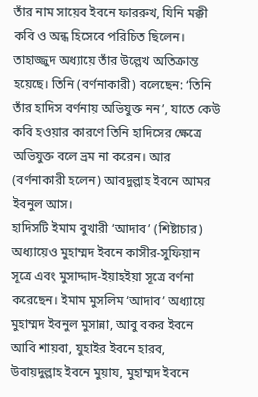তাঁর নাম সায়েব ইবনে ফাররুখ, যিনি মক্কী কবি ও অন্ধ হিসেবে পরিচিত ছিলেন। তাহাজ্জুদ অধ্যায়ে তাঁর উল্লেখ অতিক্রান্ত হয়েছে। তিনি (বর্ণনাকারী) বলেছেন: ‘তিনি তাঁর হাদিস বর্ণনায় অভিযুক্ত নন’, যাতে কেউ কবি হওয়ার কারণে তিনি হাদিসের ক্ষেত্রে অভিযুক্ত বলে ভ্রম না করেন। আর (বর্ণনাকারী হলেন) আবদুল্লাহ ইবনে আমর ইবনুল আস।
হাদিসটি ইমাম বুখারী ‘আদাব’ (শিষ্টাচার) অধ্যায়েও মুহাম্মদ ইবনে কাসীর-সুফিয়ান সূত্রে এবং মুসাদ্দাদ-ইয়াহইয়া সূত্রে বর্ণনা করেছেন। ইমাম মুসলিম ‘আদাব’ অধ্যায়ে মুহাম্মদ ইবনুল মুসান্না, আবু বকর ইবনে আবি শায়বা, যুহাইর ইবনে হারব, উবায়দুল্লাহ ইবনে মুয়ায, মুহাম্মদ ইবনে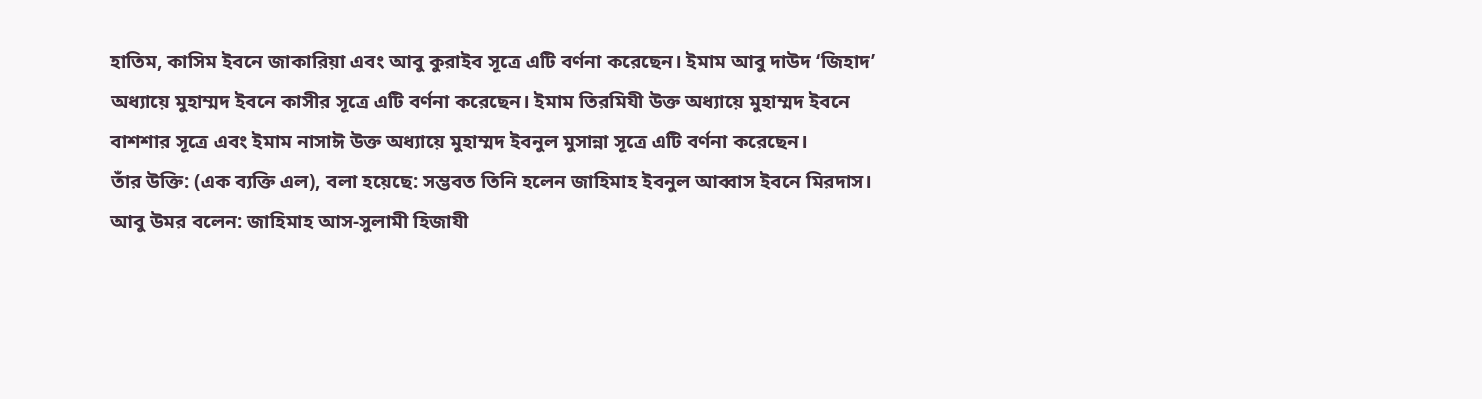হাতিম, কাসিম ইবনে জাকারিয়া এবং আবু কুরাইব সূত্রে এটি বর্ণনা করেছেন। ইমাম আবু দাউদ ‘জিহাদ’ অধ্যায়ে মুহাম্মদ ইবনে কাসীর সূত্রে এটি বর্ণনা করেছেন। ইমাম তিরমিযী উক্ত অধ্যায়ে মুহাম্মদ ইবনে বাশশার সূত্রে এবং ইমাম নাসাঈ উক্ত অধ্যায়ে মুহাম্মদ ইবনুল মুসান্না সূত্রে এটি বর্ণনা করেছেন।
তাঁর উক্তি: (এক ব্যক্তি এল), বলা হয়েছে: সম্ভবত তিনি হলেন জাহিমাহ ইবনুল আব্বাস ইবনে মিরদাস। আবু উমর বলেন: জাহিমাহ আস-সুলামী হিজাযী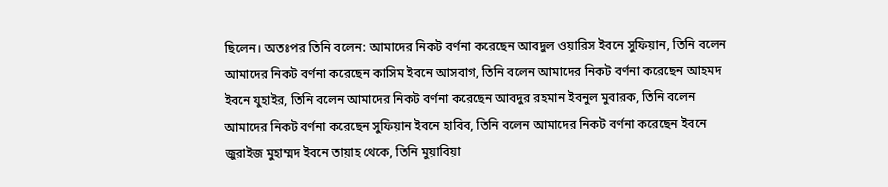ছিলেন। অতঃপর তিনি বলেন: আমাদের নিকট বর্ণনা করেছেন আবদুল ওয়ারিস ইবনে সুফিয়ান, তিনি বলেন আমাদের নিকট বর্ণনা করেছেন কাসিম ইবনে আসবাগ, তিনি বলেন আমাদের নিকট বর্ণনা করেছেন আহমদ ইবনে যুহাইর, তিনি বলেন আমাদের নিকট বর্ণনা করেছেন আবদুর রহমান ইবনুল মুবারক, তিনি বলেন আমাদের নিকট বর্ণনা করেছেন সুফিয়ান ইবনে হাবিব, তিনি বলেন আমাদের নিকট বর্ণনা করেছেন ইবনে জুরাইজ মুহাম্মদ ইবনে তায়াহ থেকে, তিনি মুয়াবিয়া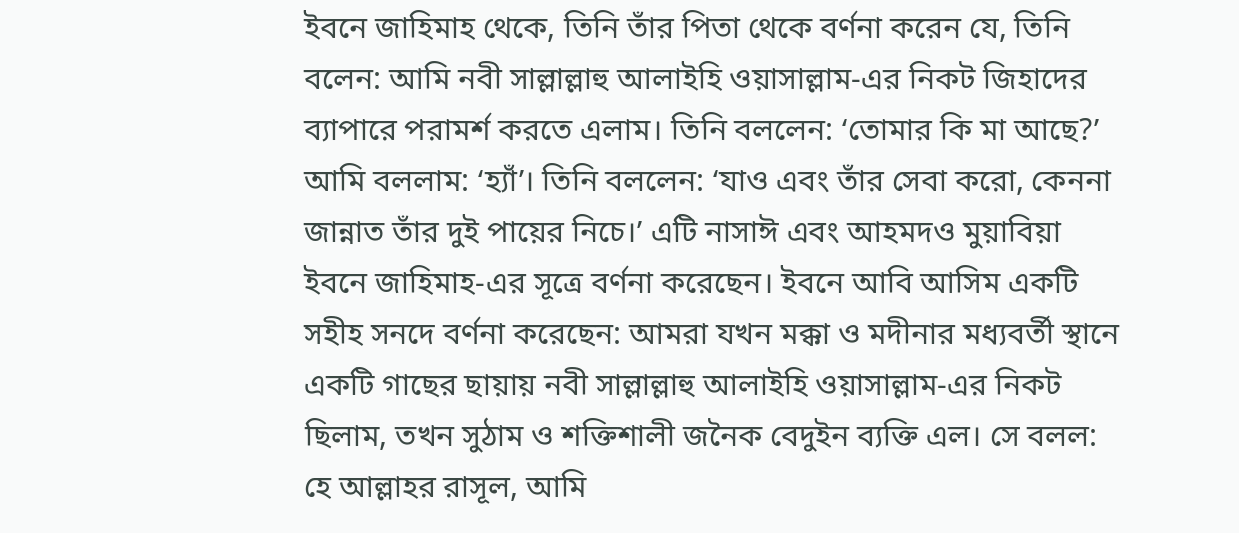ইবনে জাহিমাহ থেকে, তিনি তাঁর পিতা থেকে বর্ণনা করেন যে, তিনি বলেন: আমি নবী সাল্লাল্লাহু আলাইহি ওয়াসাল্লাম-এর নিকট জিহাদের ব্যাপারে পরামর্শ করতে এলাম। তিনি বললেন: ‘তোমার কি মা আছে?’ আমি বললাম: ‘হ্যাঁ’। তিনি বললেন: ‘যাও এবং তাঁর সেবা করো, কেননা জান্নাত তাঁর দুই পায়ের নিচে।’ এটি নাসাঈ এবং আহমদও মুয়াবিয়া ইবনে জাহিমাহ-এর সূত্রে বর্ণনা করেছেন। ইবনে আবি আসিম একটি সহীহ সনদে বর্ণনা করেছেন: আমরা যখন মক্কা ও মদীনার মধ্যবর্তী স্থানে একটি গাছের ছায়ায় নবী সাল্লাল্লাহু আলাইহি ওয়াসাল্লাম-এর নিকট ছিলাম, তখন সুঠাম ও শক্তিশালী জনৈক বেদুইন ব্যক্তি এল। সে বলল: হে আল্লাহর রাসূল, আমি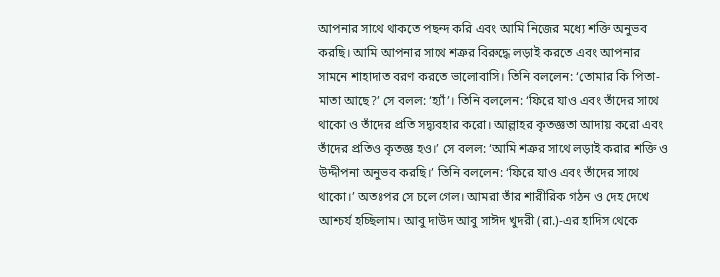আপনার সাথে থাকতে পছন্দ করি এবং আমি নিজের মধ্যে শক্তি অনুভব করছি। আমি আপনার সাথে শত্রুর বিরুদ্ধে লড়াই করতে এবং আপনার সামনে শাহাদাত বরণ করতে ভালোবাসি। তিনি বললেন: ‘তোমার কি পিতা-মাতা আছে?’ সে বলল: ‘হ্যাঁ’। তিনি বললেন: ‘ফিরে যাও এবং তাঁদের সাথে থাকো ও তাঁদের প্রতি সদ্ব্যবহার করো। আল্লাহর কৃতজ্ঞতা আদায় করো এবং তাঁদের প্রতিও কৃতজ্ঞ হও।’ সে বলল: ‘আমি শত্রুর সাথে লড়াই করার শক্তি ও উদ্দীপনা অনুভব করছি।’ তিনি বললেন: ‘ফিরে যাও এবং তাঁদের সাথে থাকো।’ অতঃপর সে চলে গেল। আমরা তাঁর শারীরিক গঠন ও দেহ দেখে আশ্চর্য হচ্ছিলাম। আবু দাউদ আবু সাঈদ খুদরী (রা.)-এর হাদিস থেকে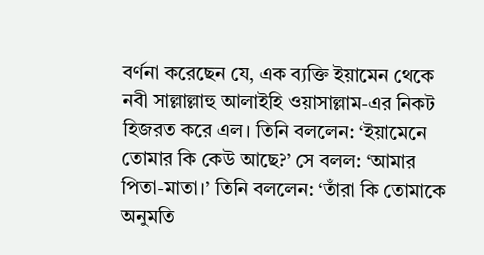বর্ণনা করেছেন যে, এক ব্যক্তি ইয়ামেন থেকে নবী সাল্লাল্লাহু আলাইহি ওয়াসাল্লাম-এর নিকট হিজরত করে এল। তিনি বললেন: ‘ইয়ামেনে তোমার কি কেউ আছে?’ সে বলল: ‘আমার পিতা-মাতা।’ তিনি বললেন: ‘তাঁরা কি তোমাকে অনুমতি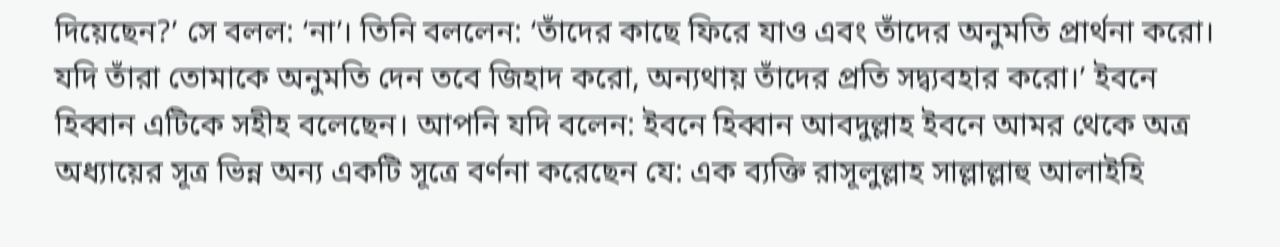দিয়েছেন?’ সে বলল: ‘না’। তিনি বললেন: ‘তাঁদের কাছে ফিরে যাও এবং তাঁদের অনুমতি প্রার্থনা করো। যদি তাঁরা তোমাকে অনুমতি দেন তবে জিহাদ করো, অন্যথায় তাঁদের প্রতি সদ্ব্যবহার করো।’ ইবনে হিব্বান এটিকে সহীহ বলেছেন। আপনি যদি বলেন: ইবনে হিব্বান আবদুল্লাহ ইবনে আমর থেকে অত্র অধ্যায়ের সূত্র ভিন্ন অন্য একটি সূত্রে বর্ণনা করেছেন যে: এক ব্যক্তি রাসূলুল্লাহ সাল্লাল্লাহু আলাইহি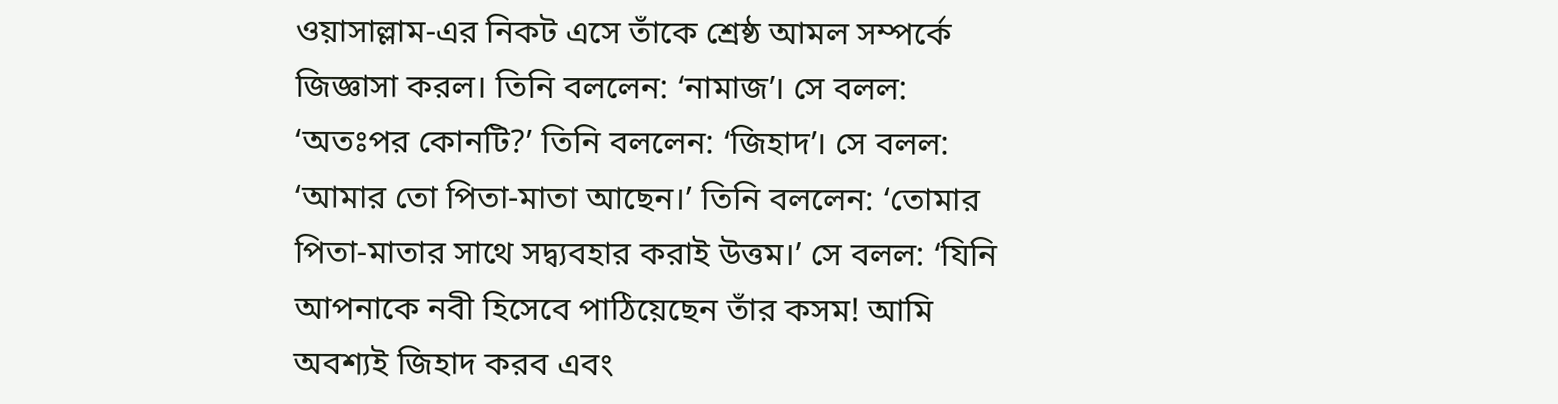ওয়াসাল্লাম-এর নিকট এসে তাঁকে শ্রেষ্ঠ আমল সম্পর্কে জিজ্ঞাসা করল। তিনি বললেন: ‘নামাজ’। সে বলল: ‘অতঃপর কোনটি?’ তিনি বললেন: ‘জিহাদ’। সে বলল: ‘আমার তো পিতা-মাতা আছেন।’ তিনি বললেন: ‘তোমার পিতা-মাতার সাথে সদ্ব্যবহার করাই উত্তম।’ সে বলল: ‘যিনি আপনাকে নবী হিসেবে পাঠিয়েছেন তাঁর কসম! আমি অবশ্যই জিহাদ করব এবং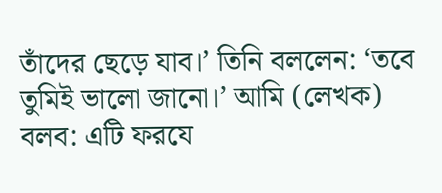তাঁদের ছেড়ে যাব।’ তিনি বললেন: ‘তবে তুমিই ভালো জানো।’ আমি (লেখক) বলব: এটি ফরযে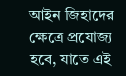আইন জিহাদের ক্ষেত্রে প্রযোজ্য হবে, যাতে এই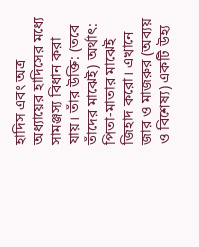হাদিস এবং অত্র অধ্যায়ের হাদিসের মধ্যে সামঞ্জস্য বিধান করা যায়। তাঁর উক্তি: (তবে তাঁদের মাঝেই) অর্থাৎ: পিতা-মাতার মাঝেই জিহাদ করো। এখানে জার ও মাজরুর (অব্যয় ও বিশেষ্য) একটি উহ্য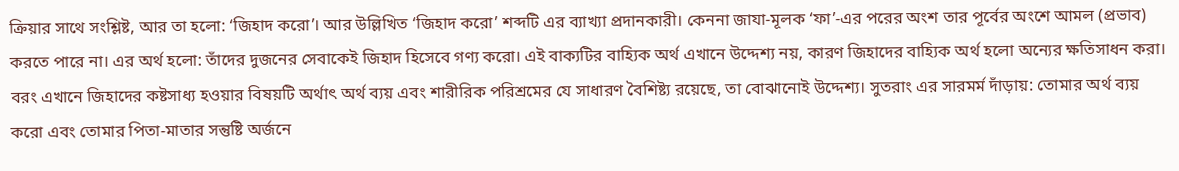ক্রিয়ার সাথে সংশ্লিষ্ট, আর তা হলো: ‘জিহাদ করো’। আর উল্লিখিত ‘জিহাদ করো’ শব্দটি এর ব্যাখ্যা প্রদানকারী। কেননা জাযা-মূলক ‘ফা’-এর পরের অংশ তার পূর্বের অংশে আমল (প্রভাব) করতে পারে না। এর অর্থ হলো: তাঁদের দুজনের সেবাকেই জিহাদ হিসেবে গণ্য করো। এই বাক্যটির বাহ্যিক অর্থ এখানে উদ্দেশ্য নয়, কারণ জিহাদের বাহ্যিক অর্থ হলো অন্যের ক্ষতিসাধন করা। বরং এখানে জিহাদের কষ্টসাধ্য হওয়ার বিষয়টি অর্থাৎ অর্থ ব্যয় এবং শারীরিক পরিশ্রমের যে সাধারণ বৈশিষ্ট্য রয়েছে, তা বোঝানোই উদ্দেশ্য। সুতরাং এর সারমর্ম দাঁড়ায়: তোমার অর্থ ব্যয় করো এবং তোমার পিতা-মাতার সন্তুষ্টি অর্জনে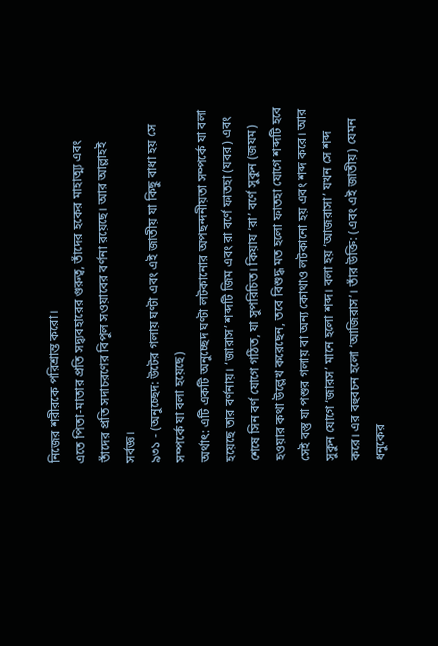নিজের শরীরকে পরিশ্রান্ত করো।
এতে পিতা-মাতার প্রতি সদ্ব্যবহারের গুরুত্ব, তাঁদের হকের মাহাত্ম্য এবং তাঁদের প্রতি সদাচরণের বিপুল সওয়াবের বর্ণনা রয়েছে। আর আল্লাহই সর্বজ্ঞ।
৯৩১ - (অনুচ্ছেদ: উটের গলায় ঘণ্টা এবং এই জাতীয় যা কিছু বাধা হয় সে সম্পর্কে যা বলা হয়েছে)
অর্থাৎ: এটি একটি অনুচ্ছেদ ঘণ্টা লটকানোর অপছন্দনীয়তা সম্পর্কে যা বলা হয়েছে তার বর্ণনায়। ‘জারাস’ শব্দটি জিম এবং রা বর্ণে ফাতহা (যবর) এবং শেষে সিন বর্ণ যোগে গঠিত, যা সুপরিচিত। কিয়ায ‘রা’ বর্ণে সুকুন (জযম) হওয়ার কথা উল্লেখ করেছেন, তবে বিশুদ্ধ মত হলো ফাতহা যোগে শব্দটি হবে সেই বস্তু যা পশুর গলায় বা অন্য কোথাও লটকানো হয় এবং শব্দ করে। আর সুকুন যোগে ‘জারস’ মানে হলো শব্দ। বলা হয় ‘আজরাসা’ যখন সে শব্দ করে। এর বহুবচন হলো ‘আজিরাস’। তাঁর উক্তি: (এবং এই জাতীয়) যেমন ধনুকের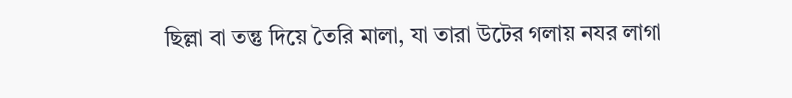ছিল্লা বা তন্তু দিয়ে তৈরি মালা, যা তারা উটের গলায় নযর লাগা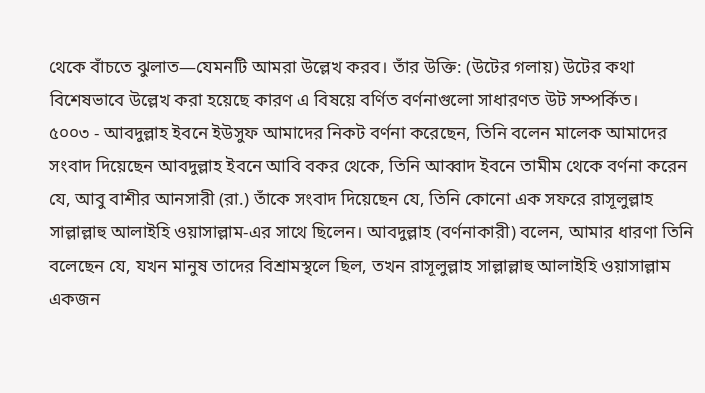থেকে বাঁচতে ঝুলাত—যেমনটি আমরা উল্লেখ করব। তাঁর উক্তি: (উটের গলায়) উটের কথা বিশেষভাবে উল্লেখ করা হয়েছে কারণ এ বিষয়ে বর্ণিত বর্ণনাগুলো সাধারণত উট সম্পর্কিত।
৫০০৩ - আবদুল্লাহ ইবনে ইউসুফ আমাদের নিকট বর্ণনা করেছেন, তিনি বলেন মালেক আমাদের সংবাদ দিয়েছেন আবদুল্লাহ ইবনে আবি বকর থেকে, তিনি আব্বাদ ইবনে তামীম থেকে বর্ণনা করেন যে, আবু বাশীর আনসারী (রা.) তাঁকে সংবাদ দিয়েছেন যে, তিনি কোনো এক সফরে রাসূলুল্লাহ সাল্লাল্লাহু আলাইহি ওয়াসাল্লাম-এর সাথে ছিলেন। আবদুল্লাহ (বর্ণনাকারী) বলেন, আমার ধারণা তিনি বলেছেন যে, যখন মানুষ তাদের বিশ্রামস্থলে ছিল, তখন রাসূলুল্লাহ সাল্লাল্লাহু আলাইহি ওয়াসাল্লাম একজন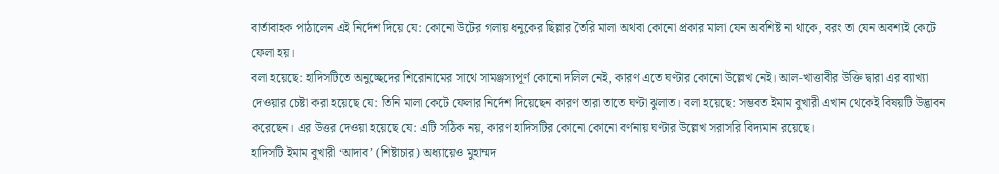বার্তাবাহক পাঠালেন এই নির্দেশ দিয়ে যে: কোনো উটের গলায় ধনুকের ছিল্লার তৈরি মালা অথবা কোনো প্রকার মালা যেন অবশিষ্ট না থাকে, বরং তা যেন অবশ্যই কেটে ফেলা হয়।
বলা হয়েছে: হাদিসটিতে অনুচ্ছেদের শিরোনামের সাথে সামঞ্জস্যপূর্ণ কোনো দলিল নেই, কারণ এতে ঘণ্টার কোনো উল্লেখ নেই। আল-খাত্তাবীর উক্তি দ্বারা এর ব্যাখ্যা দেওয়ার চেষ্টা করা হয়েছে যে: তিনি মালা কেটে ফেলার নির্দেশ দিয়েছেন কারণ তারা তাতে ঘণ্টা ঝুলাত। বলা হয়েছে: সম্ভবত ইমাম বুখারী এখান থেকেই বিষয়টি উদ্ভাবন করেছেন। এর উত্তর দেওয়া হয়েছে যে: এটি সঠিক নয়, কারণ হাদিসটির কোনো কোনো বর্ণনায় ঘণ্টার উল্লেখ সরাসরি বিদ্যমান রয়েছে।
হাদিসটি ইমাম বুখারী ‘আদাব’ (শিষ্টাচার) অধ্যায়েও মুহাম্মদ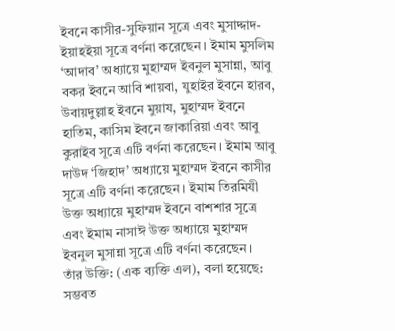ইবনে কাসীর-সুফিয়ান সূত্রে এবং মুসাদ্দাদ-ইয়াহইয়া সূত্রে বর্ণনা করেছেন। ইমাম মুসলিম ‘আদাব’ অধ্যায়ে মুহাম্মদ ইবনুল মুসান্না, আবু বকর ইবনে আবি শায়বা, যুহাইর ইবনে হারব, উবায়দুল্লাহ ইবনে মুয়ায, মুহাম্মদ ইবনে হাতিম, কাসিম ইবনে জাকারিয়া এবং আবু কুরাইব সূত্রে এটি বর্ণনা করেছেন। ইমাম আবু দাউদ ‘জিহাদ’ অধ্যায়ে মুহাম্মদ ইবনে কাসীর সূত্রে এটি বর্ণনা করেছেন। ইমাম তিরমিযী উক্ত অধ্যায়ে মুহাম্মদ ইবনে বাশশার সূত্রে এবং ইমাম নাসাঈ উক্ত অধ্যায়ে মুহাম্মদ ইবনুল মুসান্না সূত্রে এটি বর্ণনা করেছেন।
তাঁর উক্তি: (এক ব্যক্তি এল), বলা হয়েছে: সম্ভবত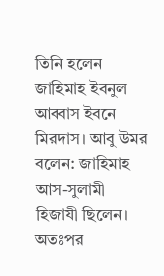তিনি হলেন জাহিমাহ ইবনুল আব্বাস ইবনে মিরদাস। আবু উমর বলেন: জাহিমাহ আস-সুলামী হিজাযী ছিলেন। অতঃপর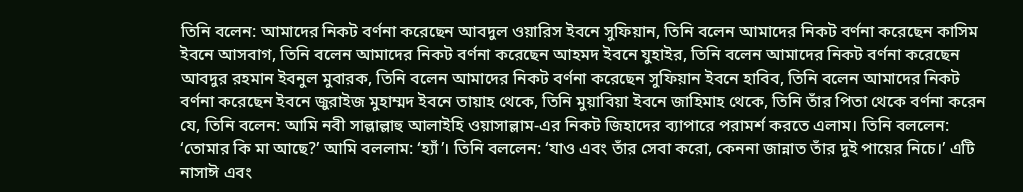তিনি বলেন: আমাদের নিকট বর্ণনা করেছেন আবদুল ওয়ারিস ইবনে সুফিয়ান, তিনি বলেন আমাদের নিকট বর্ণনা করেছেন কাসিম ইবনে আসবাগ, তিনি বলেন আমাদের নিকট বর্ণনা করেছেন আহমদ ইবনে যুহাইর, তিনি বলেন আমাদের নিকট বর্ণনা করেছেন আবদুর রহমান ইবনুল মুবারক, তিনি বলেন আমাদের নিকট বর্ণনা করেছেন সুফিয়ান ইবনে হাবিব, তিনি বলেন আমাদের নিকট বর্ণনা করেছেন ইবনে জুরাইজ মুহাম্মদ ইবনে তায়াহ থেকে, তিনি মুয়াবিয়া ইবনে জাহিমাহ থেকে, তিনি তাঁর পিতা থেকে বর্ণনা করেন যে, তিনি বলেন: আমি নবী সাল্লাল্লাহু আলাইহি ওয়াসাল্লাম-এর নিকট জিহাদের ব্যাপারে পরামর্শ করতে এলাম। তিনি বললেন: ‘তোমার কি মা আছে?’ আমি বললাম: ‘হ্যাঁ’। তিনি বললেন: ‘যাও এবং তাঁর সেবা করো, কেননা জান্নাত তাঁর দুই পায়ের নিচে।’ এটি নাসাঈ এবং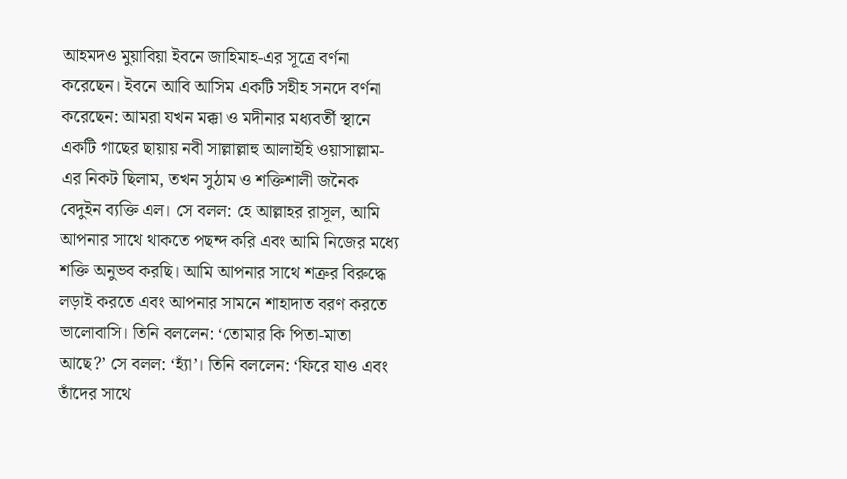আহমদও মুয়াবিয়া ইবনে জাহিমাহ-এর সূত্রে বর্ণনা করেছেন। ইবনে আবি আসিম একটি সহীহ সনদে বর্ণনা করেছেন: আমরা যখন মক্কা ও মদীনার মধ্যবর্তী স্থানে একটি গাছের ছায়ায় নবী সাল্লাল্লাহু আলাইহি ওয়াসাল্লাম-এর নিকট ছিলাম, তখন সুঠাম ও শক্তিশালী জনৈক বেদুইন ব্যক্তি এল। সে বলল: হে আল্লাহর রাসূল, আমি আপনার সাথে থাকতে পছন্দ করি এবং আমি নিজের মধ্যে শক্তি অনুভব করছি। আমি আপনার সাথে শত্রুর বিরুদ্ধে লড়াই করতে এবং আপনার সামনে শাহাদাত বরণ করতে ভালোবাসি। তিনি বললেন: ‘তোমার কি পিতা-মাতা আছে?’ সে বলল: ‘হ্যাঁ’। তিনি বললেন: ‘ফিরে যাও এবং তাঁদের সাথে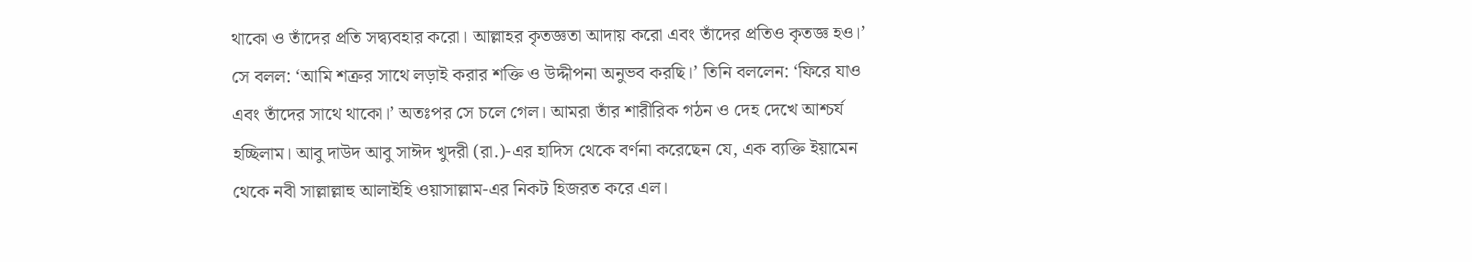থাকো ও তাঁদের প্রতি সদ্ব্যবহার করো। আল্লাহর কৃতজ্ঞতা আদায় করো এবং তাঁদের প্রতিও কৃতজ্ঞ হও।’ সে বলল: ‘আমি শত্রুর সাথে লড়াই করার শক্তি ও উদ্দীপনা অনুভব করছি।’ তিনি বললেন: ‘ফিরে যাও এবং তাঁদের সাথে থাকো।’ অতঃপর সে চলে গেল। আমরা তাঁর শারীরিক গঠন ও দেহ দেখে আশ্চর্য হচ্ছিলাম। আবু দাউদ আবু সাঈদ খুদরী (রা.)-এর হাদিস থেকে বর্ণনা করেছেন যে, এক ব্যক্তি ইয়ামেন থেকে নবী সাল্লাল্লাহু আলাইহি ওয়াসাল্লাম-এর নিকট হিজরত করে এল।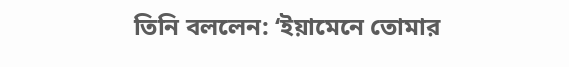তিনি বললেন: ‘ইয়ামেনে তোমার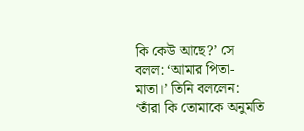কি কেউ আছে?’ সে বলল: ‘আমার পিতা-মাতা।’ তিনি বললেন: ‘তাঁরা কি তোমাকে অনুমতি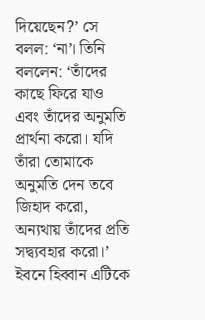দিয়েছেন?’ সে বলল: ‘না’। তিনি বললেন: ‘তাঁদের কাছে ফিরে যাও এবং তাঁদের অনুমতি প্রার্থনা করো। যদি তাঁরা তোমাকে অনুমতি দেন তবে জিহাদ করো, অন্যথায় তাঁদের প্রতি সদ্ব্যবহার করো।’ ইবনে হিব্বান এটিকে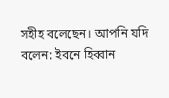সহীহ বলেছেন। আপনি যদি বলেন: ইবনে হিব্বান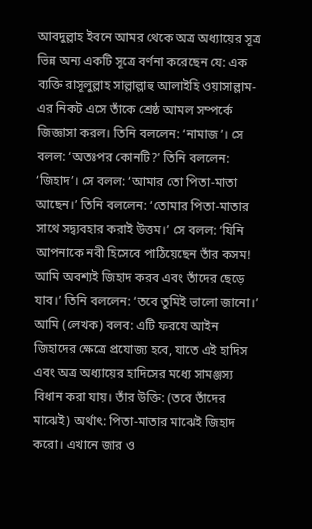আবদুল্লাহ ইবনে আমর থেকে অত্র অধ্যায়ের সূত্র ভিন্ন অন্য একটি সূত্রে বর্ণনা করেছেন যে: এক ব্যক্তি রাসূলুল্লাহ সাল্লাল্লাহু আলাইহি ওয়াসাল্লাম-এর নিকট এসে তাঁকে শ্রেষ্ঠ আমল সম্পর্কে জিজ্ঞাসা করল। তিনি বললেন: ‘নামাজ’। সে বলল: ‘অতঃপর কোনটি?’ তিনি বললেন: ‘জিহাদ’। সে বলল: ‘আমার তো পিতা-মাতা আছেন।’ তিনি বললেন: ‘তোমার পিতা-মাতার সাথে সদ্ব্যবহার করাই উত্তম।’ সে বলল: ‘যিনি আপনাকে নবী হিসেবে পাঠিয়েছেন তাঁর কসম! আমি অবশ্যই জিহাদ করব এবং তাঁদের ছেড়ে যাব।’ তিনি বললেন: ‘তবে তুমিই ভালো জানো।’ আমি (লেখক) বলব: এটি ফরযে আইন জিহাদের ক্ষেত্রে প্রযোজ্য হবে, যাতে এই হাদিস এবং অত্র অধ্যায়ের হাদিসের মধ্যে সামঞ্জস্য বিধান করা যায়। তাঁর উক্তি: (তবে তাঁদের মাঝেই) অর্থাৎ: পিতা-মাতার মাঝেই জিহাদ করো। এখানে জার ও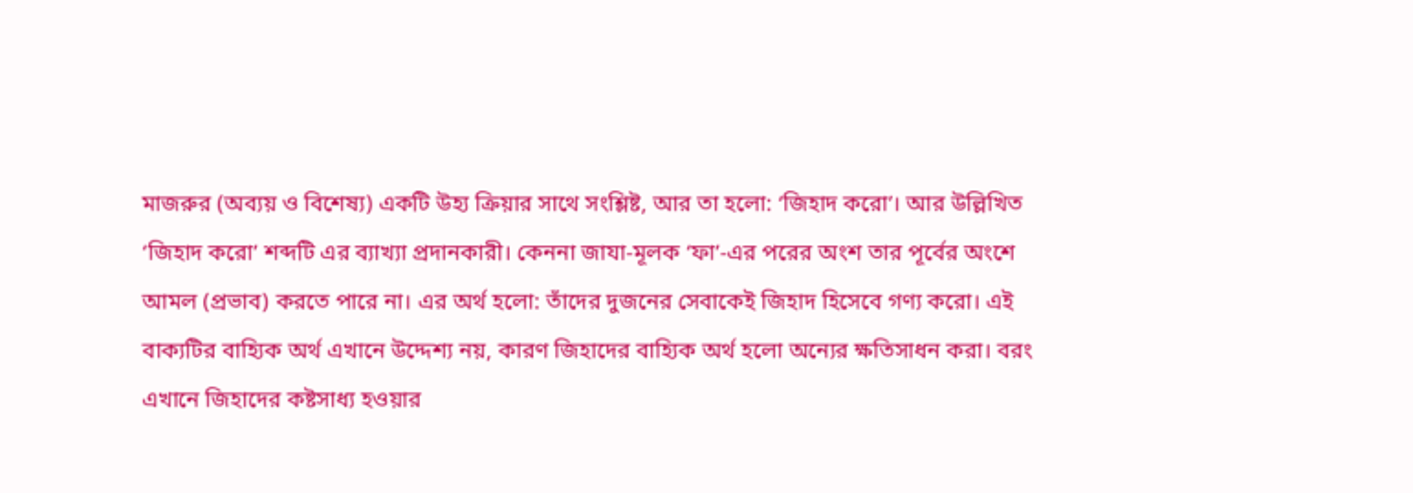মাজরুর (অব্যয় ও বিশেষ্য) একটি উহ্য ক্রিয়ার সাথে সংশ্লিষ্ট, আর তা হলো: ‘জিহাদ করো’। আর উল্লিখিত ‘জিহাদ করো’ শব্দটি এর ব্যাখ্যা প্রদানকারী। কেননা জাযা-মূলক ‘ফা’-এর পরের অংশ তার পূর্বের অংশে আমল (প্রভাব) করতে পারে না। এর অর্থ হলো: তাঁদের দুজনের সেবাকেই জিহাদ হিসেবে গণ্য করো। এই বাক্যটির বাহ্যিক অর্থ এখানে উদ্দেশ্য নয়, কারণ জিহাদের বাহ্যিক অর্থ হলো অন্যের ক্ষতিসাধন করা। বরং এখানে জিহাদের কষ্টসাধ্য হওয়ার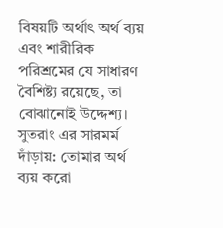বিষয়টি অর্থাৎ অর্থ ব্যয় এবং শারীরিক পরিশ্রমের যে সাধারণ বৈশিষ্ট্য রয়েছে, তা বোঝানোই উদ্দেশ্য। সুতরাং এর সারমর্ম দাঁড়ায়: তোমার অর্থ ব্যয় করো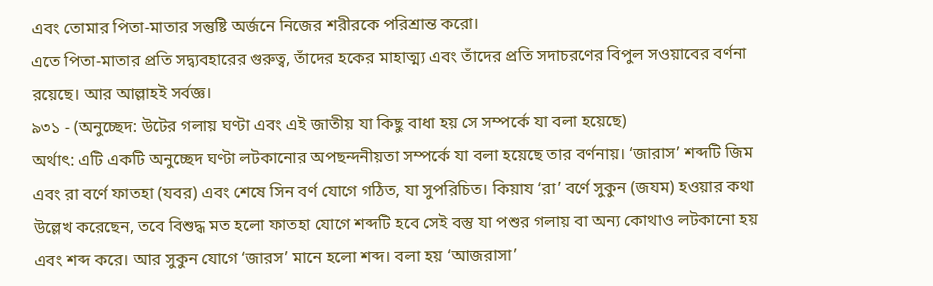এবং তোমার পিতা-মাতার সন্তুষ্টি অর্জনে নিজের শরীরকে পরিশ্রান্ত করো।
এতে পিতা-মাতার প্রতি সদ্ব্যবহারের গুরুত্ব, তাঁদের হকের মাহাত্ম্য এবং তাঁদের প্রতি সদাচরণের বিপুল সওয়াবের বর্ণনা রয়েছে। আর আল্লাহই সর্বজ্ঞ।
৯৩১ - (অনুচ্ছেদ: উটের গলায় ঘণ্টা এবং এই জাতীয় যা কিছু বাধা হয় সে সম্পর্কে যা বলা হয়েছে)
অর্থাৎ: এটি একটি অনুচ্ছেদ ঘণ্টা লটকানোর অপছন্দনীয়তা সম্পর্কে যা বলা হয়েছে তার বর্ণনায়। ‘জারাস’ শব্দটি জিম এবং রা বর্ণে ফাতহা (যবর) এবং শেষে সিন বর্ণ যোগে গঠিত, যা সুপরিচিত। কিয়ায ‘রা’ বর্ণে সুকুন (জযম) হওয়ার কথা উল্লেখ করেছেন, তবে বিশুদ্ধ মত হলো ফাতহা যোগে শব্দটি হবে সেই বস্তু যা পশুর গলায় বা অন্য কোথাও লটকানো হয় এবং শব্দ করে। আর সুকুন যোগে ‘জারস’ মানে হলো শব্দ। বলা হয় ‘আজরাসা’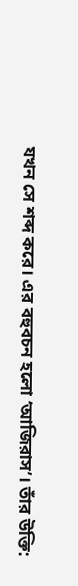যখন সে শব্দ করে। এর বহুবচন হলো ‘আজিরাস’। তাঁর উক্তি: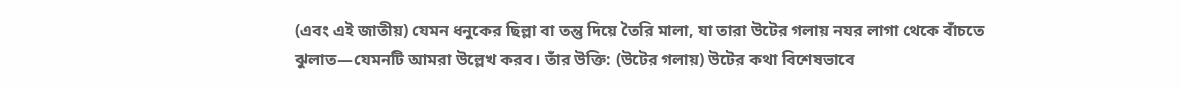(এবং এই জাতীয়) যেমন ধনুকের ছিল্লা বা তন্তু দিয়ে তৈরি মালা, যা তারা উটের গলায় নযর লাগা থেকে বাঁচতে ঝুলাত—যেমনটি আমরা উল্লেখ করব। তাঁর উক্তি: (উটের গলায়) উটের কথা বিশেষভাবে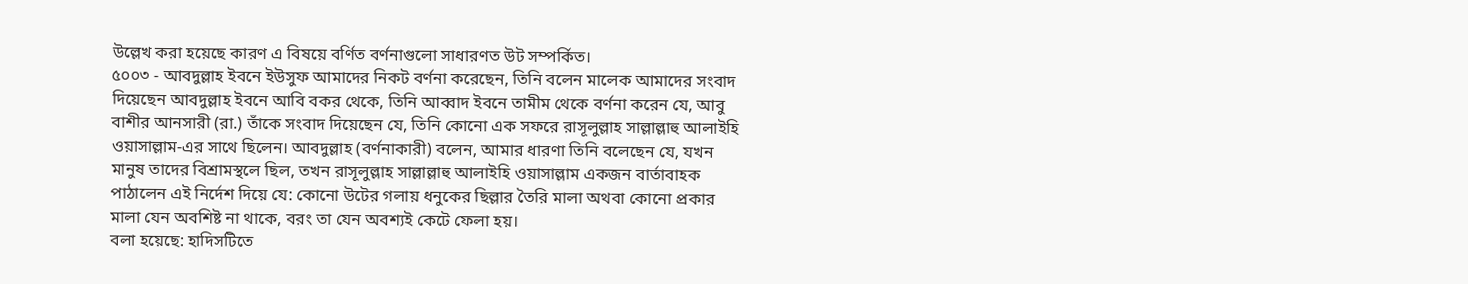উল্লেখ করা হয়েছে কারণ এ বিষয়ে বর্ণিত বর্ণনাগুলো সাধারণত উট সম্পর্কিত।
৫০০৩ - আবদুল্লাহ ইবনে ইউসুফ আমাদের নিকট বর্ণনা করেছেন, তিনি বলেন মালেক আমাদের সংবাদ দিয়েছেন আবদুল্লাহ ইবনে আবি বকর থেকে, তিনি আব্বাদ ইবনে তামীম থেকে বর্ণনা করেন যে, আবু বাশীর আনসারী (রা.) তাঁকে সংবাদ দিয়েছেন যে, তিনি কোনো এক সফরে রাসূলুল্লাহ সাল্লাল্লাহু আলাইহি ওয়াসাল্লাম-এর সাথে ছিলেন। আবদুল্লাহ (বর্ণনাকারী) বলেন, আমার ধারণা তিনি বলেছেন যে, যখন মানুষ তাদের বিশ্রামস্থলে ছিল, তখন রাসূলুল্লাহ সাল্লাল্লাহু আলাইহি ওয়াসাল্লাম একজন বার্তাবাহক পাঠালেন এই নির্দেশ দিয়ে যে: কোনো উটের গলায় ধনুকের ছিল্লার তৈরি মালা অথবা কোনো প্রকার মালা যেন অবশিষ্ট না থাকে, বরং তা যেন অবশ্যই কেটে ফেলা হয়।
বলা হয়েছে: হাদিসটিতে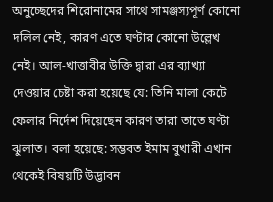অনুচ্ছেদের শিরোনামের সাথে সামঞ্জস্যপূর্ণ কোনো দলিল নেই, কারণ এতে ঘণ্টার কোনো উল্লেখ নেই। আল-খাত্তাবীর উক্তি দ্বারা এর ব্যাখ্যা দেওয়ার চেষ্টা করা হয়েছে যে: তিনি মালা কেটে ফেলার নির্দেশ দিয়েছেন কারণ তারা তাতে ঘণ্টা ঝুলাত। বলা হয়েছে: সম্ভবত ইমাম বুখারী এখান থেকেই বিষয়টি উদ্ভাবন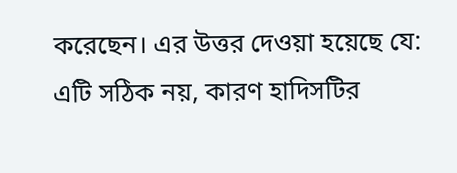করেছেন। এর উত্তর দেওয়া হয়েছে যে: এটি সঠিক নয়, কারণ হাদিসটির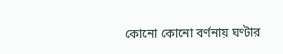কোনো কোনো বর্ণনায় ঘণ্টার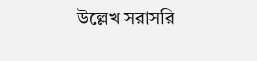উল্লেখ সরাসরি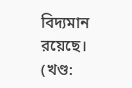বিদ্যমান রয়েছে।
(খণ্ড: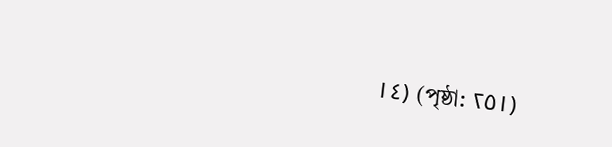١٤) (পৃষ্ঠা: ٢٥١)